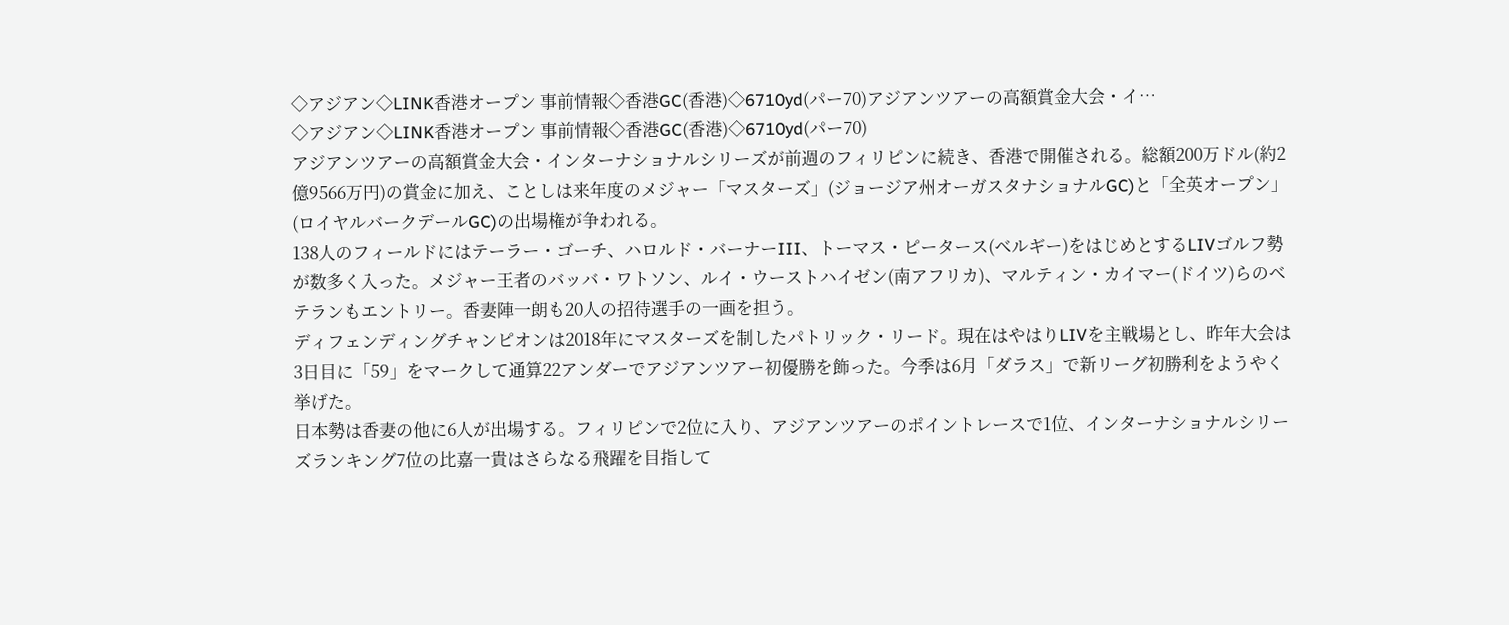◇アジアン◇LINK香港オープン 事前情報◇香港GC(香港)◇6710yd(パー70)アジアンツアーの高額賞金大会・イ…
◇アジアン◇LINK香港オープン 事前情報◇香港GC(香港)◇6710yd(パー70)
アジアンツアーの高額賞金大会・インターナショナルシリーズが前週のフィリピンに続き、香港で開催される。総額200万ドル(約2億9566万円)の賞金に加え、ことしは来年度のメジャー「マスターズ」(ジョージア州オーガスタナショナルGC)と「全英オープン」(ロイヤルバークデールGC)の出場権が争われる。
138人のフィールドにはテーラー・ゴーチ、ハロルド・バーナーIII、トーマス・ピータース(ベルギー)をはじめとするLIVゴルフ勢が数多く入った。メジャー王者のバッバ・ワトソン、ルイ・ウーストハイゼン(南アフリカ)、マルティン・カイマー(ドイツ)らのベテランもエントリー。香妻陣一朗も20人の招待選手の一画を担う。
ディフェンディングチャンピオンは2018年にマスターズを制したパトリック・リード。現在はやはりLIVを主戦場とし、昨年大会は3日目に「59」をマークして通算22アンダーでアジアンツアー初優勝を飾った。今季は6月「ダラス」で新リーグ初勝利をようやく挙げた。
日本勢は香妻の他に6人が出場する。フィリピンで2位に入り、アジアンツアーのポイントレースで1位、インターナショナルシリーズランキング7位の比嘉一貴はさらなる飛躍を目指して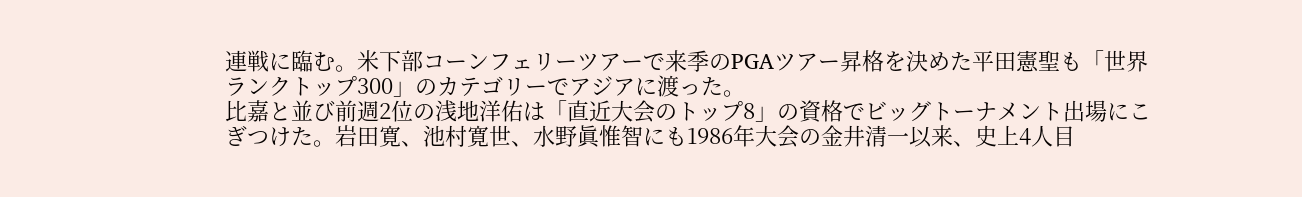連戦に臨む。米下部コーンフェリーツアーで来季のPGAツアー昇格を決めた平田憲聖も「世界ランクトップ300」のカテゴリーでアジアに渡った。
比嘉と並び前週2位の浅地洋佑は「直近大会のトップ8」の資格でビッグトーナメント出場にこぎつけた。岩田寛、池村寛世、水野眞惟智にも1986年大会の金井清一以来、史上4人目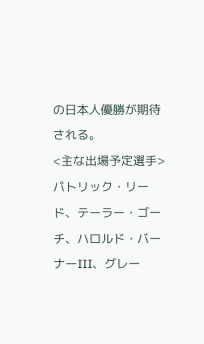の日本人優勝が期待される。
<主な出場予定選手>
パトリック・リード、テーラー・ゴーチ、ハロルド・バーナーIII、グレー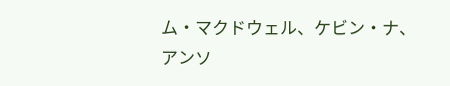ム・マクドウェル、ケビン・ナ、アンソ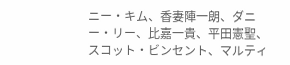ニー・キム、香妻陣一朗、ダニー・リー、比嘉一貴、平田憲聖、スコット・ビンセント、マルティ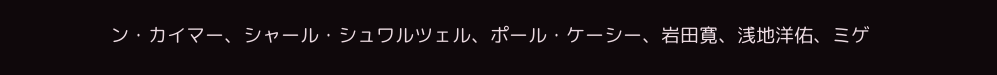ン・カイマー、シャール・シュワルツェル、ポール・ケーシー、岩田寛、浅地洋佑、ミゲ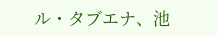ル・タブエナ、池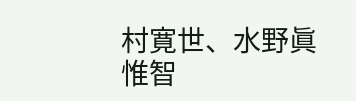村寛世、水野眞惟智